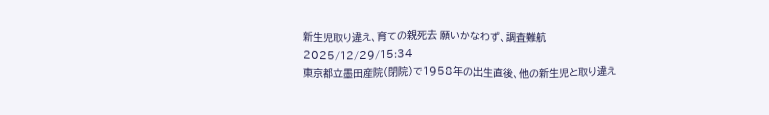新生児取り違え、育ての親死去 願いかなわず、調査難航
2025/12/29/15:34
東京都立墨田産院(閉院)で1958年の出生直後、他の新生児と取り違え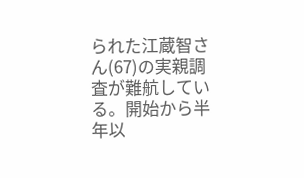られた江蔵智さん(67)の実親調査が難航している。開始から半年以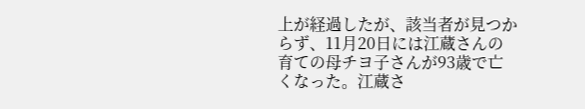上が経過したが、該当者が見つからず、11月20日には江蔵さんの育ての母チヨ子さんが93歳で亡くなった。江蔵さ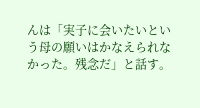んは「実子に会いたいという母の願いはかなえられなかった。残念だ」と話す。